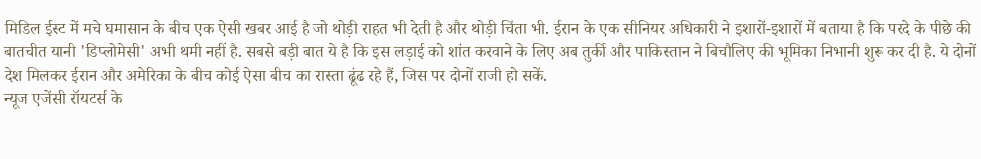मिडिल ईस्ट में मचे घमासान के बीच एक ऐसी खबर आई है जो थोड़ी राहत भी देती है और थोड़ी चिंता भी. ईरान के एक सीनियर अधिकारी ने इशारों-इशारों में बताया है कि परदे के पीछे की बातचीत यानी 'डिप्लोमेसी' अभी थमी नहीं है. सबसे बड़ी बात ये है कि इस लड़ाई को शांत करवाने के लिए अब तुर्की और पाकिस्तान ने बिचौलिए की भूमिका निभानी शुरू कर दी है. ये दोनों देश मिलकर ईरान और अमेरिका के बीच कोई ऐसा बीच का रास्ता ढूंढ रहे हैं, जिस पर दोनों राजी हो सकें.
न्यूज एजेंसी रॉयटर्स के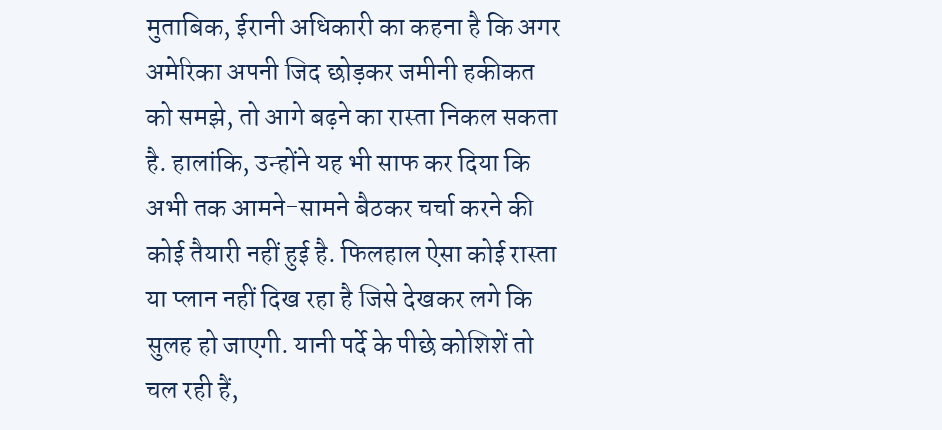मुताबिक, ईरानी अधिकारी का कहना है कि अगर अमेरिका अपनी जिद छोड़कर जमीनी हकीकत को समझे, तो आगे बढ़ने का रास्ता निकल सकता है. हालांकि, उन्होंने यह भी साफ कर दिया कि अभी तक आमने-सामने बैठकर चर्चा करने की कोई तैयारी नहीं हुई है. फिलहाल ऐसा कोई रास्ता या प्लान नहीं दिख रहा है जिसे देखकर लगे कि सुलह हो जाएगी. यानी पर्दे के पीछे कोशिशें तो चल रही हैं,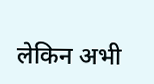लेकिन अभी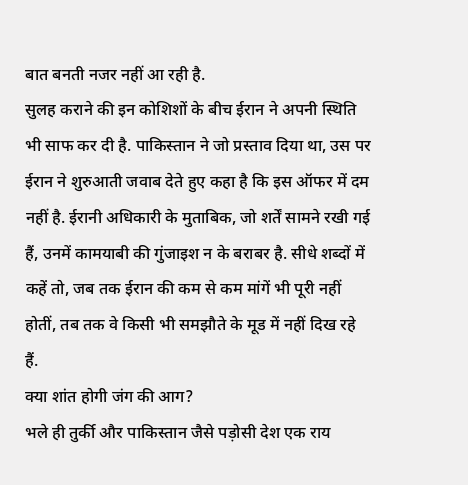बात बनती नजर नहीं आ रही है.
सुलह कराने की इन कोशिशों के बीच ईरान ने अपनी स्थिति भी साफ कर दी है. पाकिस्तान ने जो प्रस्ताव दिया था, उस पर ईरान ने शुरुआती जवाब देते हुए कहा है कि इस ऑफर में दम नहीं है. ईरानी अधिकारी के मुताबिक, जो शर्तें सामने रखी गई हैं, उनमें कामयाबी की गुंजाइश न के बराबर है. सीधे शब्दों में कहें तो, जब तक ईरान की कम से कम मांगें भी पूरी नहीं होतीं, तब तक वे किसी भी समझौते के मूड में नहीं दिख रहे हैं.
क्या शांत होगी जंग की आग?
भले ही तुर्की और पाकिस्तान जैसे पड़ोसी देश एक राय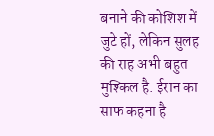बनाने की कोशिश में जुटे हों, लेकिन सुलह की राह अभी बहुत मुश्किल है. ईरान का साफ कहना है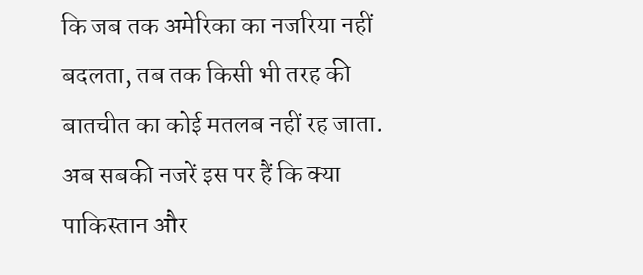कि जब तक अमेरिका का नजरिया नहीं बदलता, तब तक किसी भी तरह की बातचीत का कोई मतलब नहीं रह जाता. अब सबकी नजरें इस पर हैं कि क्या पाकिस्तान और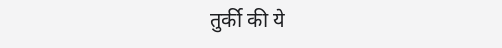तुर्की की ये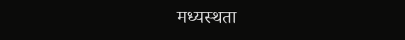मध्यस्थता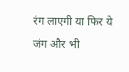रंग लाएगी या फिर ये जंग और भी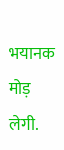भयानक मोड़ लेगी.